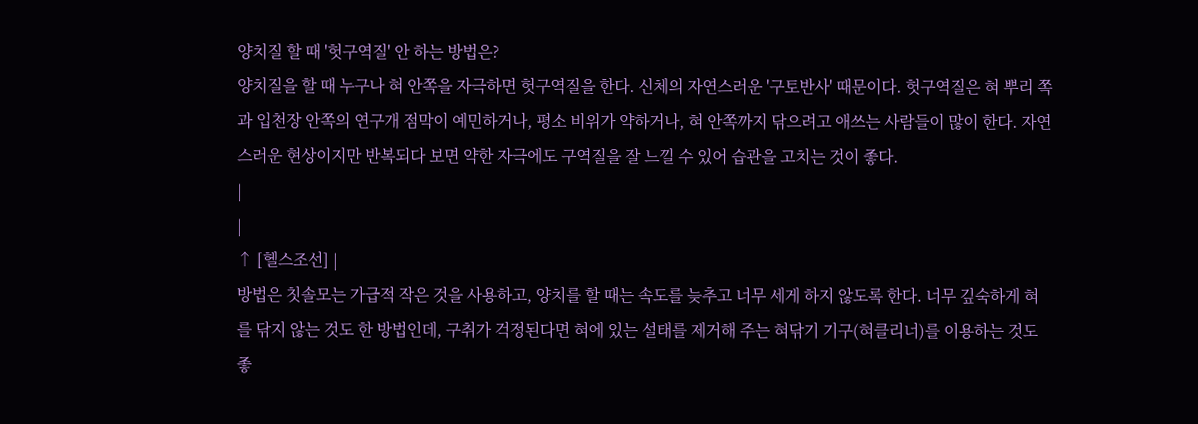양치질 할 때 '헛구역질' 안 하는 방법은?
양치질을 할 때 누구나 혀 안쪽을 자극하면 헛구역질을 한다. 신체의 자연스러운 '구토반사' 때문이다. 헛구역질은 혀 뿌리 쪽과 입천장 안쪽의 연구개 점막이 예민하거나, 평소 비위가 약하거나, 혀 안쪽까지 닦으려고 애쓰는 사람들이 많이 한다. 자연스러운 현상이지만 반복되다 보면 약한 자극에도 구역질을 잘 느낄 수 있어 습관을 고치는 것이 좋다.
|
|
↑ [헬스조선] |
방법은 칫솔모는 가급적 작은 것을 사용하고, 양치를 할 때는 속도를 늦추고 너무 세게 하지 않도록 한다. 너무 깊숙하게 혀를 닦지 않는 것도 한 방법인데, 구취가 걱정된다면 혀에 있는 설태를 제거해 주는 혀닦기 기구(혀클리너)를 이용하는 것도 좋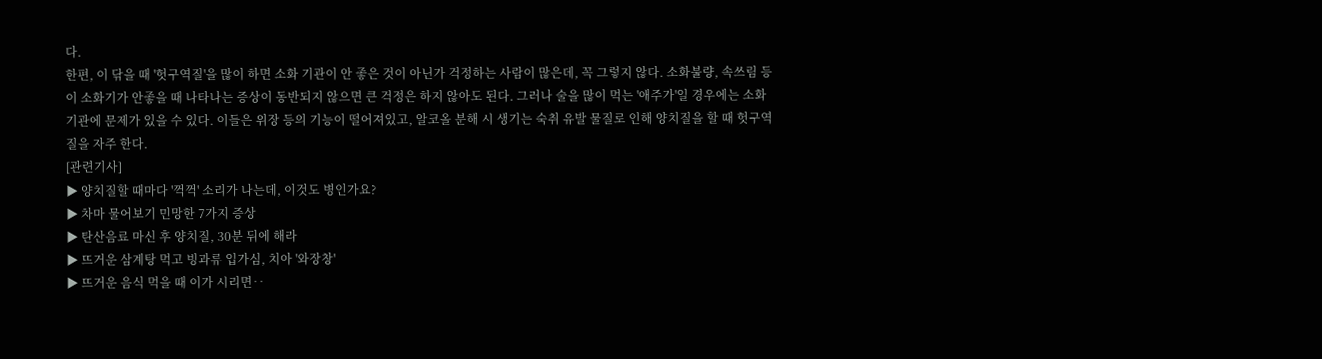다.
한편, 이 닦을 때 '헛구역질'을 많이 하면 소화 기관이 안 좋은 것이 아닌가 걱정하는 사람이 많은데, 꼭 그렇지 않다. 소화불량, 속쓰림 등이 소화기가 안좋을 때 나타나는 증상이 동반되지 않으면 큰 걱정은 하지 않아도 된다. 그러나 술을 많이 먹는 '애주가'일 경우에는 소화 기관에 문제가 있을 수 있다. 이들은 위장 등의 기능이 떨어져있고, 알코올 분해 시 생기는 숙취 유발 물질로 인해 양치질을 할 때 헛구역질을 자주 한다.
[관련기사]
▶ 양치질할 때마다 '꺽꺽' 소리가 나는데, 이것도 병인가요?
▶ 차마 물어보기 민망한 7가지 증상
▶ 탄산음료 마신 후 양치질, 30분 뒤에 해라
▶ 뜨거운 삼계탕 먹고 빙과류 입가심, 치아 '와장창'
▶ 뜨거운 음식 먹을 때 이가 시리면‥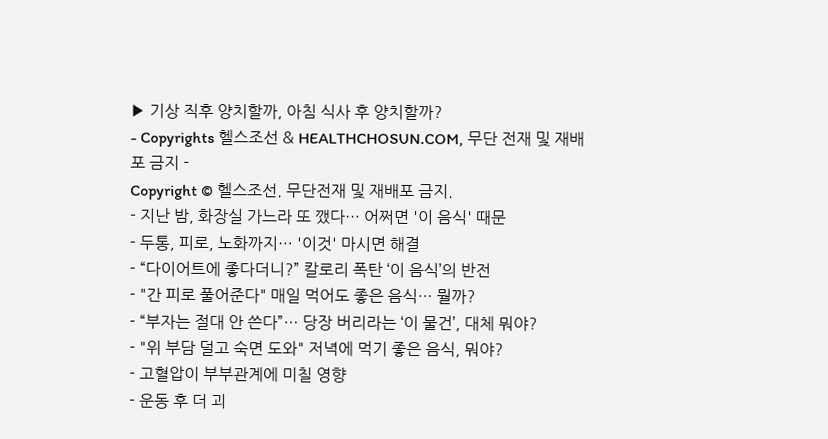▶ 기상 직후 양치할까, 아침 식사 후 양치할까?
- Copyrights 헬스조선 & HEALTHCHOSUN.COM, 무단 전재 및 재배포 금지 -
Copyright © 헬스조선. 무단전재 및 재배포 금지.
- 지난 밤, 화장실 가느라 또 깼다… 어쩌면 '이 음식' 때문
- 두통, 피로, 노화까지… '이것' 마시면 해결
- “다이어트에 좋다더니?” 칼로리 폭탄 ‘이 음식’의 반전
- "간 피로 풀어준다" 매일 먹어도 좋은 음식… 뭘까?
- “부자는 절대 안 쓴다”… 당장 버리라는 ‘이 물건’, 대체 뭐야?
- "위 부담 덜고 숙면 도와" 저녁에 먹기 좋은 음식, 뭐야?
- 고혈압이 부부관계에 미칠 영향
- 운동 후 더 괴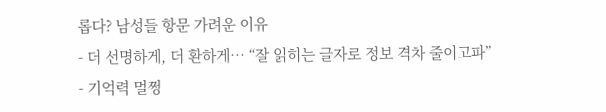롭다? 남성들 항문 가려운 이유
- 더 선명하게, 더 환하게… “잘 읽히는 글자로 정보 격차 줄이고파”
- 기억력 멀쩡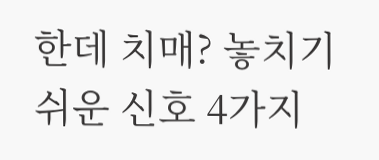한데 치매? 놓치기 쉬운 신호 4가지